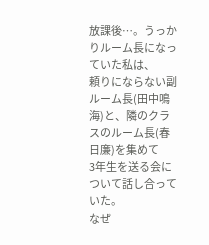放課後…。うっかりルーム長になっていた私は、
頼りにならない副ルーム長(田中鳴海)と、隣のクラスのルーム長(春日廉)を集めて
3年生を送る会について話し合っていた。
なぜ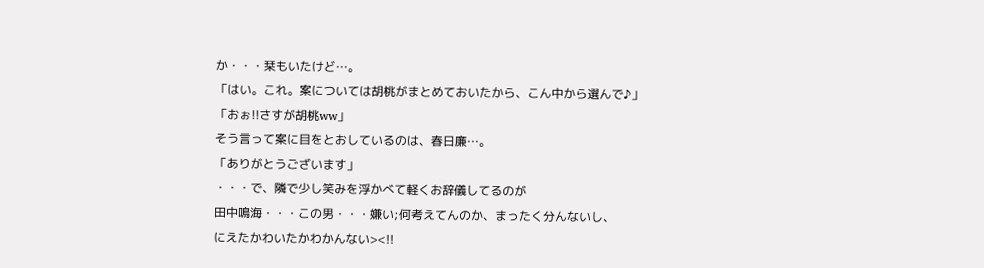か・・・栞もいたけど…。
「はい。これ。案については胡桃がまとめておいたから、こん中から選んで♪」
「おぉ!!さすが胡桃ww」
そう言って案に目をとおしているのは、春日廉…。
「ありがとうございます」
・・・で、隣で少し笑みを浮かべて軽くお辞儀してるのが
田中鳴海・・・この男・・・嫌い;何考えてんのか、まったく分んないし、
にえたかわいたかわかんない><!!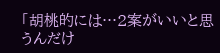「胡桃的には…2案がいいと思うんだけ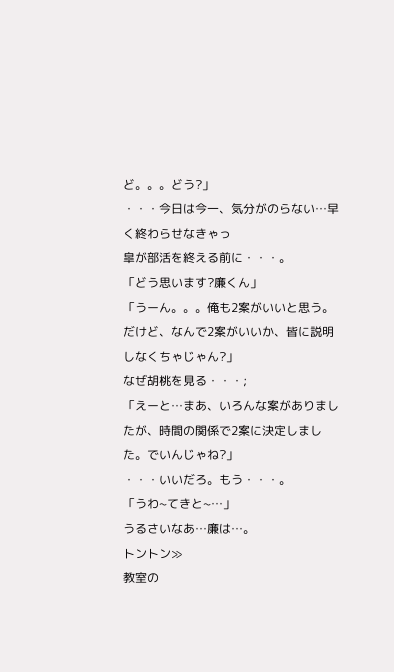ど。。。どう?」
・・・今日は今一、気分がのらない…早く終わらせなきゃっ
皐が部活を終える前に・・・。
「どう思います?廉くん」
「うーん。。。俺も2案がいいと思う。だけど、なんで2案がいいか、皆に説明しなくちゃじゃん?」
なぜ胡桃を見る・・・;
「えーと…まあ、いろんな案がありましたが、時間の関係で2案に決定しました。でいんじゃね?」
・・・いいだろ。もう・・・。
「うわ~てきと~…」
うるさいなあ…廉は…。
トントン≫
教室の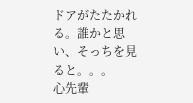ドアがたたかれる。誰かと思い、そっちを見ると。。。
心先輩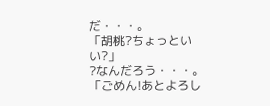だ・・・。
「胡桃?ちょっといい?」
?なんだろう・・・。
「ごめん!あとよろし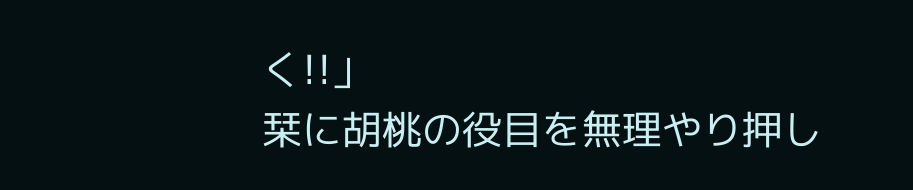く!!」
栞に胡桃の役目を無理やり押し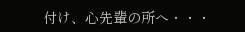付け、心先輩の所へ・・・